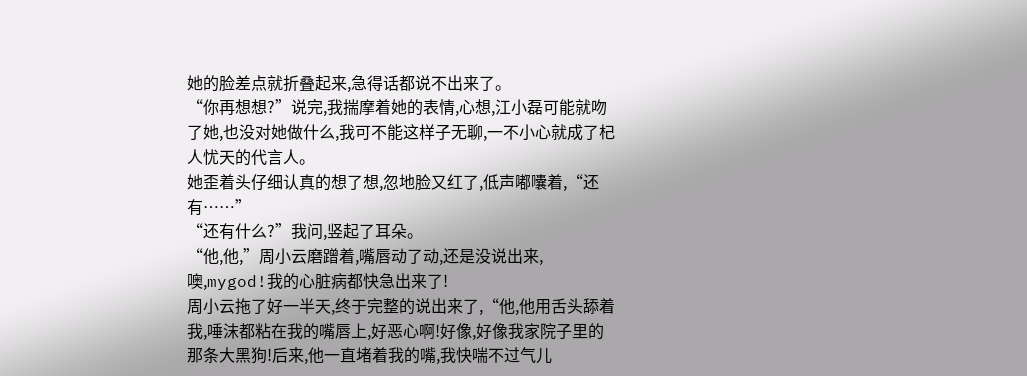她的脸差点就折叠起来,急得话都说不出来了。
“你再想想?”说完,我揣摩着她的表情,心想,江小磊可能就吻了她,也没对她做什么,我可不能这样子无聊,一不小心就成了杞人忧天的代言人。
她歪着头仔细认真的想了想,忽地脸又红了,低声嘟囔着,“还有……”
“还有什么?”我问,竖起了耳朵。
“他,他,”周小云磨蹭着,嘴唇动了动,还是没说出来,噢,mygod!我的心脏病都快急出来了!
周小云拖了好一半天,终于完整的说出来了,“他,他用舌头舔着我,唾沫都粘在我的嘴唇上,好恶心啊!好像,好像我家院子里的那条大黑狗!后来,他一直堵着我的嘴,我快喘不过气儿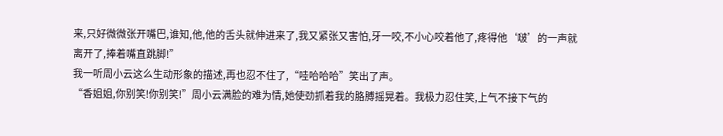来,只好微微张开嘴巴,谁知,他,他的舌头就伸进来了,我又紧张又害怕,牙一咬,不小心咬着他了,疼得他‘啵’的一声就离开了,捧着嘴直跳脚!”
我一听周小云这么生动形象的描述,再也忍不住了,“哇哈哈哈”笑出了声。
“香姐姐,你别笑!你别笑!”周小云满脸的难为情,她使劲抓着我的胳膊摇晃着。我极力忍住笑,上气不接下气的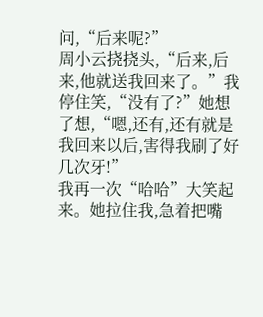问,“后来呢?”
周小云挠挠头,“后来,后来,他就送我回来了。”我停住笑,“没有了?”她想了想,“嗯,还有,还有就是我回来以后,害得我刷了好几次牙!”
我再一次“哈哈”大笑起来。她拉住我,急着把嘴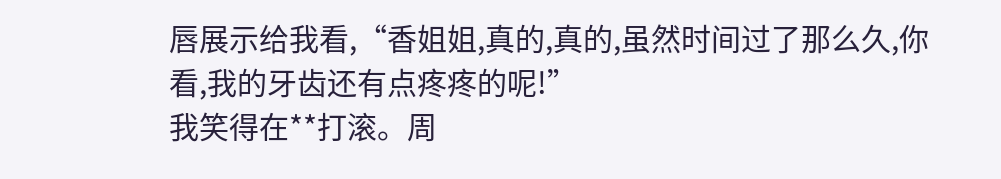唇展示给我看,“香姐姐,真的,真的,虽然时间过了那么久,你看,我的牙齿还有点疼疼的呢!”
我笑得在**打滚。周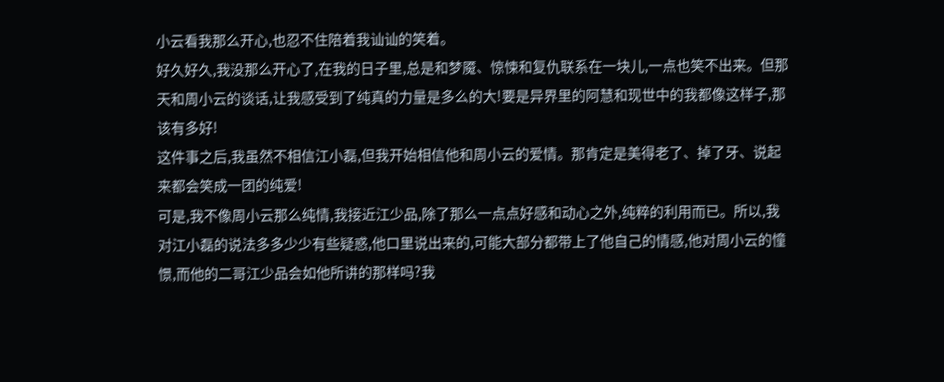小云看我那么开心,也忍不住陪着我讪讪的笑着。
好久好久,我没那么开心了,在我的日子里,总是和梦魇、惊悚和复仇联系在一块儿,一点也笑不出来。但那天和周小云的谈话,让我感受到了纯真的力量是多么的大!要是异界里的阿慧和现世中的我都像这样子,那该有多好!
这件事之后,我虽然不相信江小磊,但我开始相信他和周小云的爱情。那肯定是美得老了、掉了牙、说起来都会笑成一团的纯爱!
可是,我不像周小云那么纯情,我接近江少品,除了那么一点点好感和动心之外,纯粹的利用而已。所以,我对江小磊的说法多多少少有些疑惑,他口里说出来的,可能大部分都带上了他自己的情感,他对周小云的憧憬,而他的二哥江少品会如他所讲的那样吗?我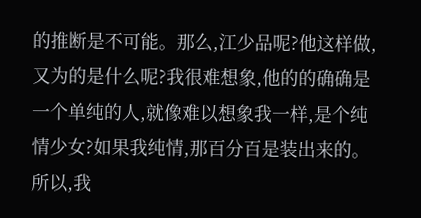的推断是不可能。那么,江少品呢?他这样做,又为的是什么呢?我很难想象,他的的确确是一个单纯的人,就像难以想象我一样,是个纯情少女?如果我纯情,那百分百是装出来的。
所以,我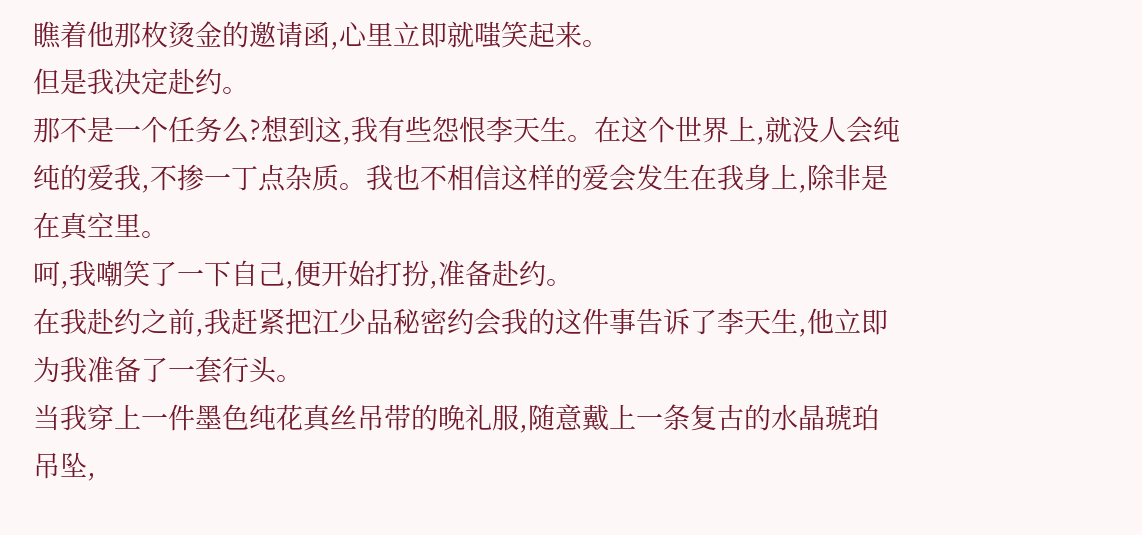瞧着他那枚烫金的邀请函,心里立即就嗤笑起来。
但是我决定赴约。
那不是一个任务么?想到这,我有些怨恨李天生。在这个世界上,就没人会纯纯的爱我,不掺一丁点杂质。我也不相信这样的爱会发生在我身上,除非是在真空里。
呵,我嘲笑了一下自己,便开始打扮,准备赴约。
在我赴约之前,我赶紧把江少品秘密约会我的这件事告诉了李天生,他立即为我准备了一套行头。
当我穿上一件墨色纯花真丝吊带的晚礼服,随意戴上一条复古的水晶琥珀吊坠,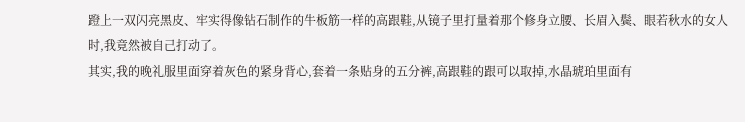蹬上一双闪亮黑皮、牢实得像钻石制作的牛板筋一样的高跟鞋,从镜子里打量着那个修身立腰、长眉入鬓、眼若秋水的女人时,我竟然被自己打动了。
其实,我的晚礼服里面穿着灰色的紧身背心,套着一条贴身的五分裤,高跟鞋的跟可以取掉,水晶琥珀里面有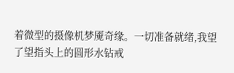着微型的摄像机梦魇奇缘。一切准备就绪,我望了望指头上的圆形水钻戒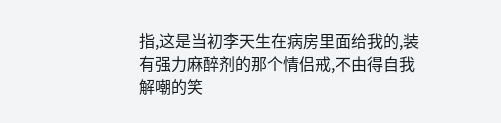指,这是当初李天生在病房里面给我的,装有强力麻醉剂的那个情侣戒,不由得自我解嘲的笑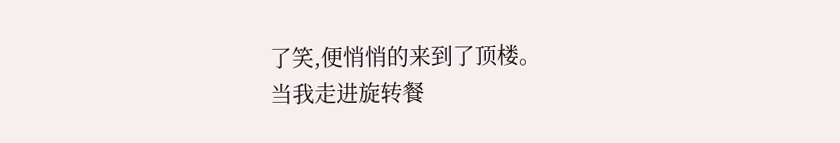了笑,便悄悄的来到了顶楼。
当我走进旋转餐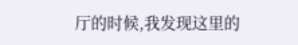厅的时候,我发现这里的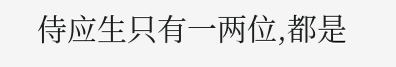侍应生只有一两位,都是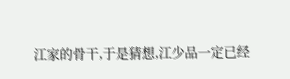江家的骨干,于是猜想,江少品一定已经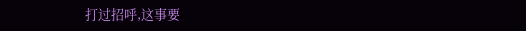打过招呼,这事要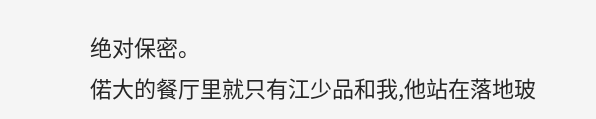绝对保密。
偌大的餐厅里就只有江少品和我,他站在落地玻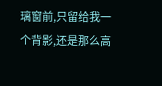璃窗前,只留给我一个背影,还是那么高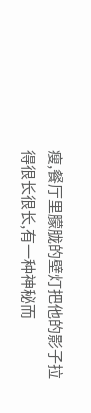瘦,餐厅里朦胧的壁灯把他的影子拉得很长很长,有一种神秘而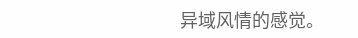异域风情的感觉。